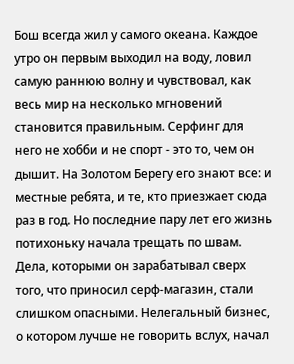Бош всегда жил у самого океана. Каждое утро он первым выходил на воду, ловил самую раннюю волну и чувствовал, как весь мир на несколько мгновений становится правильным. Серфинг для него не хобби и не спорт - это то, чем он дышит. На Золотом Берегу его знают все: и местные ребята, и те, кто приезжает сюда раз в год. Но последние пару лет его жизнь потихоньку начала трещать по швам.
Дела, которыми он зарабатывал сверх того, что приносил серф-магазин, стали слишком опасными. Нелегальный бизнес, о котором лучше не говорить вслух, начал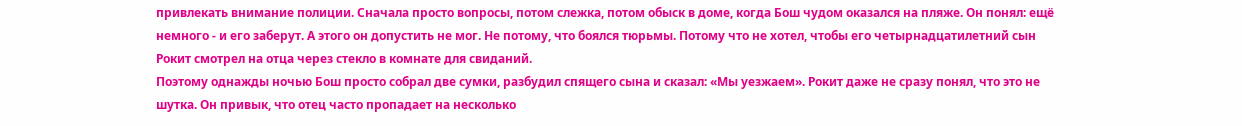привлекать внимание полиции. Сначала просто вопросы, потом слежка, потом обыск в доме, когда Бош чудом оказался на пляже. Он понял: ещё немного - и его заберут. А этого он допустить не мог. Не потому, что боялся тюрьмы. Потому что не хотел, чтобы его четырнадцатилетний сын Рокит смотрел на отца через стекло в комнате для свиданий.
Поэтому однажды ночью Бош просто собрал две сумки, разбудил спящего сына и сказал: «Мы уезжаем». Рокит даже не сразу понял, что это не шутка. Он привык, что отец часто пропадает на несколько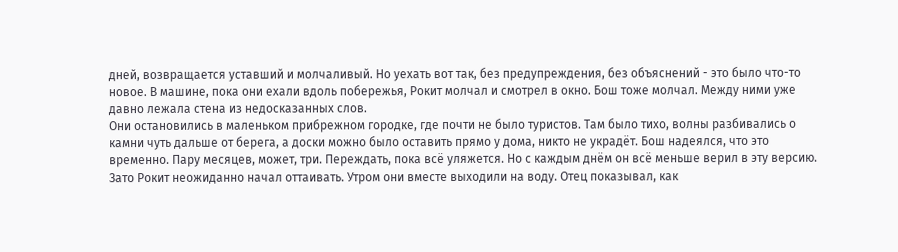дней, возвращается уставший и молчаливый. Но уехать вот так, без предупреждения, без объяснений - это было что-то новое. В машине, пока они ехали вдоль побережья, Рокит молчал и смотрел в окно. Бош тоже молчал. Между ними уже давно лежала стена из недосказанных слов.
Они остановились в маленьком прибрежном городке, где почти не было туристов. Там было тихо, волны разбивались о камни чуть дальше от берега, а доски можно было оставить прямо у дома, никто не украдёт. Бош надеялся, что это временно. Пару месяцев, может, три. Переждать, пока всё уляжется. Но с каждым днём он всё меньше верил в эту версию.
Зато Рокит неожиданно начал оттаивать. Утром они вместе выходили на воду. Отец показывал, как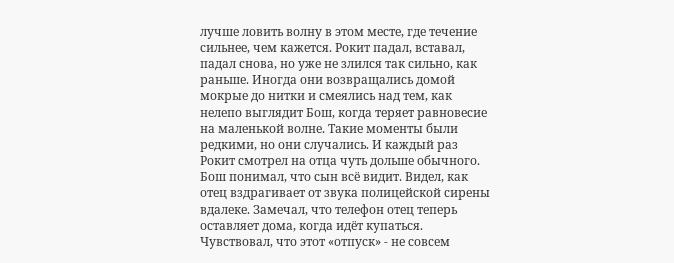лучше ловить волну в этом месте, где течение сильнее, чем кажется. Рокит падал, вставал, падал снова, но уже не злился так сильно, как раньше. Иногда они возвращались домой мокрые до нитки и смеялись над тем, как нелепо выглядит Бош, когда теряет равновесие на маленькой волне. Такие моменты были редкими, но они случались. И каждый раз Рокит смотрел на отца чуть дольше обычного.
Бош понимал, что сын всё видит. Видел, как отец вздрагивает от звука полицейской сирены вдалеке. Замечал, что телефон отец теперь оставляет дома, когда идёт купаться. Чувствовал, что этот «отпуск» - не совсем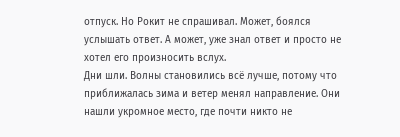отпуск. Но Рокит не спрашивал. Может, боялся услышать ответ. А может, уже знал ответ и просто не хотел его произносить вслух.
Дни шли. Волны становились всё лучше, потому что приближалась зима и ветер менял направление. Они нашли укромное место, где почти никто не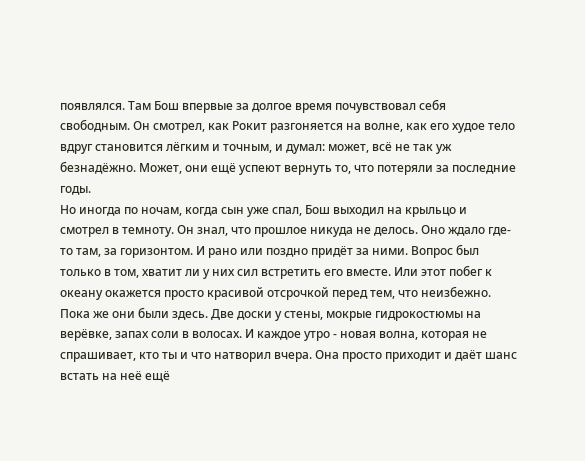появлялся. Там Бош впервые за долгое время почувствовал себя свободным. Он смотрел, как Рокит разгоняется на волне, как его худое тело вдруг становится лёгким и точным, и думал: может, всё не так уж безнадёжно. Может, они ещё успеют вернуть то, что потеряли за последние годы.
Но иногда по ночам, когда сын уже спал, Бош выходил на крыльцо и смотрел в темноту. Он знал, что прошлое никуда не делось. Оно ждало где-то там, за горизонтом. И рано или поздно придёт за ними. Вопрос был только в том, хватит ли у них сил встретить его вместе. Или этот побег к океану окажется просто красивой отсрочкой перед тем, что неизбежно.
Пока же они были здесь. Две доски у стены, мокрые гидрокостюмы на верёвке, запах соли в волосах. И каждое утро - новая волна, которая не спрашивает, кто ты и что натворил вчера. Она просто приходит и даёт шанс встать на неё ещё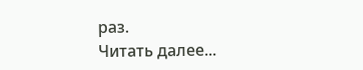раз.
Читать далее...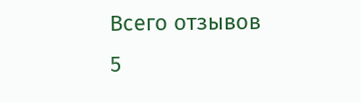Всего отзывов
5